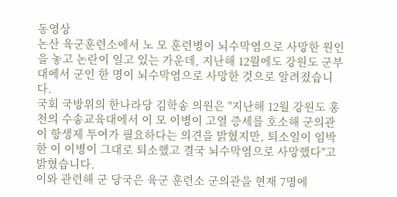동영상
논산 육군훈련소에서 노 모 훈련병이 뇌수막염으로 사망한 원인을 놓고 논란이 일고 있는 가운데, 지난해 12월에도 강원도 군부대에서 군인 한 명이 뇌수막염으로 사망한 것으로 알려졌습니다.
국회 국방위의 한나라당 김학송 의원은 "지난해 12월 강원도 홍천의 수송교육대에서 이 모 이병이 고열 증세를 호소해 군의관이 항생제 투여가 필요하다는 의견을 밝혔지만, 퇴소일이 임박한 이 이병이 그대로 퇴소했고 결국 뇌수막염으로 사망했다"고 밝혔습니다.
이와 관련해 군 당국은 육군 훈련소 군의관을 현재 7명에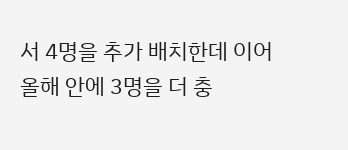서 4명을 추가 배치한데 이어 올해 안에 3명을 더 충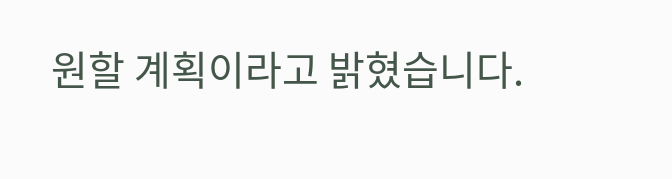원할 계획이라고 밝혔습니다.